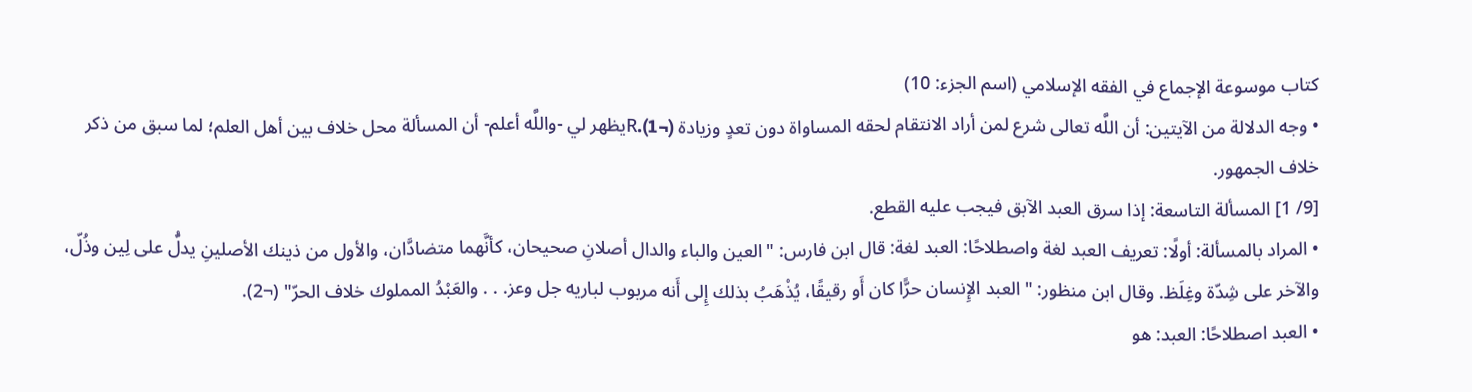كتاب موسوعة الإجماع في الفقه الإسلامي (اسم الجزء: 10)
• وجه الدلالة من الآيتين: أن اللَّه تعالى شرع لمن أراد الانتقام لحقه المساواة دون تعدٍ وزيادة (¬1).Rيظهر لي -واللَّه أعلم- أن المسألة محل خلاف بين أهل العلم؛ لما سبق من ذكر خلاف الجمهور.
[9/ 1] المسألة التاسعة: إذا سرق العبد الآبق فيجب عليه القطع.
• المراد بالمسألة: أولًا: تعريف العبد لغة واصطلاحًا: العبد لغة: قال ابن فارس: "العين والباء والدال أصلانِ صحيحان، كأنَّهما متضادَّان، والأول من ذينك الأصلينِ يدلُّ على لِين وذُلّ، والآخر على شِدّة وغِلَظ. وقال ابن منظور: "العبد الإِنسان حرًّا كان أَو رقيقًا، يُذْهَبُ بذلك إِلى أَنه مربوب لباريه جل وعز. . . والعَبْدُ المملوك خلاف الحرّ" (¬2).
• العبد اصطلاحًا: العبد: هو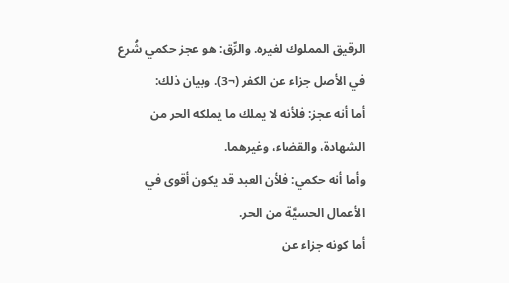الرقيق المملوك لغيره. والرِّق: هو عجز حكمي شُرع في الأصل جزاء عن الكفر (¬3). وبيان ذلك:
أما أنه عجز: فلأنه لا يملك ما يملكه الحر من الشهادة، والقضاء، وغيرهما.
وأما أنه حكمي: فلأن العبد قد يكون أقوى في الأعمال الحسيَّة من الحر.
أما كونه جزاء عن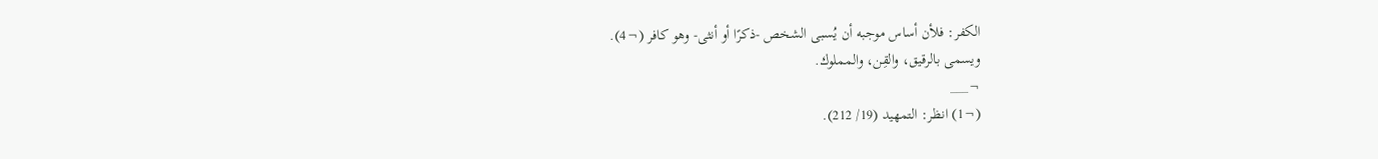الكفر: فلأن أساس موجبه أن يُسبى الشخص -ذكرًا أو أنثى- وهو كافر (¬4).
ويسمى بالرقيق، والقِن، والمملوك.
¬___
(¬1) انظر: التمهيد (19/ 212).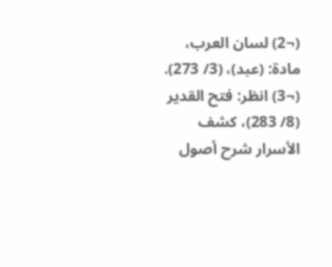(¬2) لسان العرب، مادة: (عبد)، (3/ 273).
(¬3) انظر: فتح القدير (8/ 283)، كشف الأسرار شرح أصول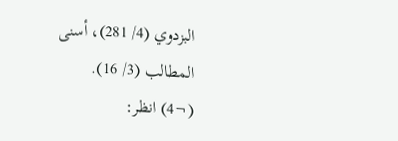البزدوي (4/ 281)، أسنى المطالب (3/ 16).
(¬4) انظر: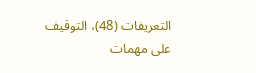التعريفات (48)، التوقيف على مهمات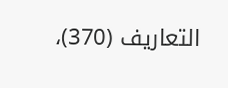التعاريف (370)،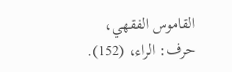القاموس الفقهي، حرف: الراء، (152).